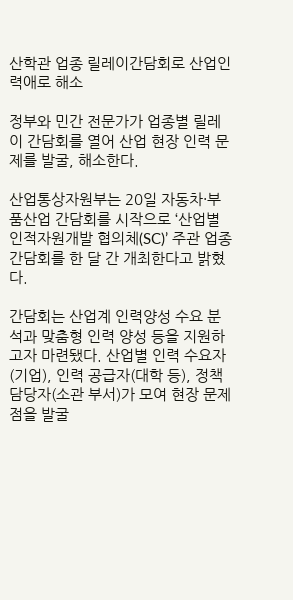산학관 업종 릴레이간담회로 산업인력애로 해소

정부와 민간 전문가가 업종별 릴레이 간담회를 열어 산업 현장 인력 문제를 발굴, 해소한다.

산업통상자원부는 20일 자동차·부품산업 간담회를 시작으로 ‘산업별 인적자원개발 협의체(SC)’ 주관 업종 간담회를 한 달 간 개최한다고 밝혔다.

간담회는 산업계 인력양성 수요 분석과 맞춤형 인력 양성 등을 지원하고자 마련됐다. 산업별 인력 수요자(기업), 인력 공급자(대학 등), 정책담당자(소관 부서)가 모여 현장 문제점을 발굴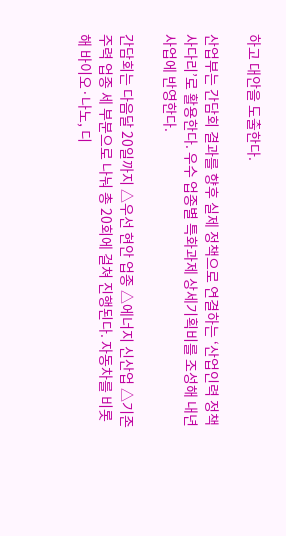하고 대안을 도출한다.

산업부는 간담회 결과를 향후 실제 정책으로 연결하는 ‘산업인력 정책사다리’로 활용한다. 우수 업종별 특화과제 상세기획비를 조성해 내년 사업에 반영한다.

간담회는 다음달 20일까지 △우선 현안 업종 △에너지 신산업 △기존 주력 업종 세 부분으로 나눠 총 20회에 걸쳐 진행된다. 자동차를 비롯해 바이오·나노, 디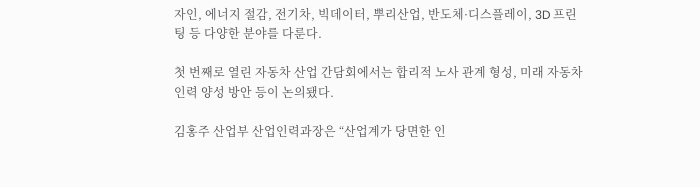자인, 에너지 절감, 전기차, 빅데이터, 뿌리산업, 반도체·디스플레이, 3D 프린팅 등 다양한 분야를 다룬다.

첫 번째로 열린 자동차 산업 간담회에서는 합리적 노사 관계 형성, 미래 자동차 인력 양성 방안 등이 논의됐다.

김홍주 산업부 산업인력과장은 “산업계가 당면한 인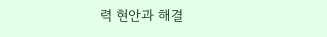력 현안과 해결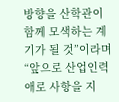방향을 산학관이 함께 모색하는 계기가 될 것”이라며 “앞으로 산업인력 애로 사항을 지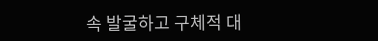속 발굴하고 구체적 대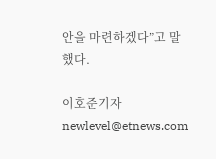안을 마련하겠다”고 말했다.

이호준기자 newlevel@etnews.com